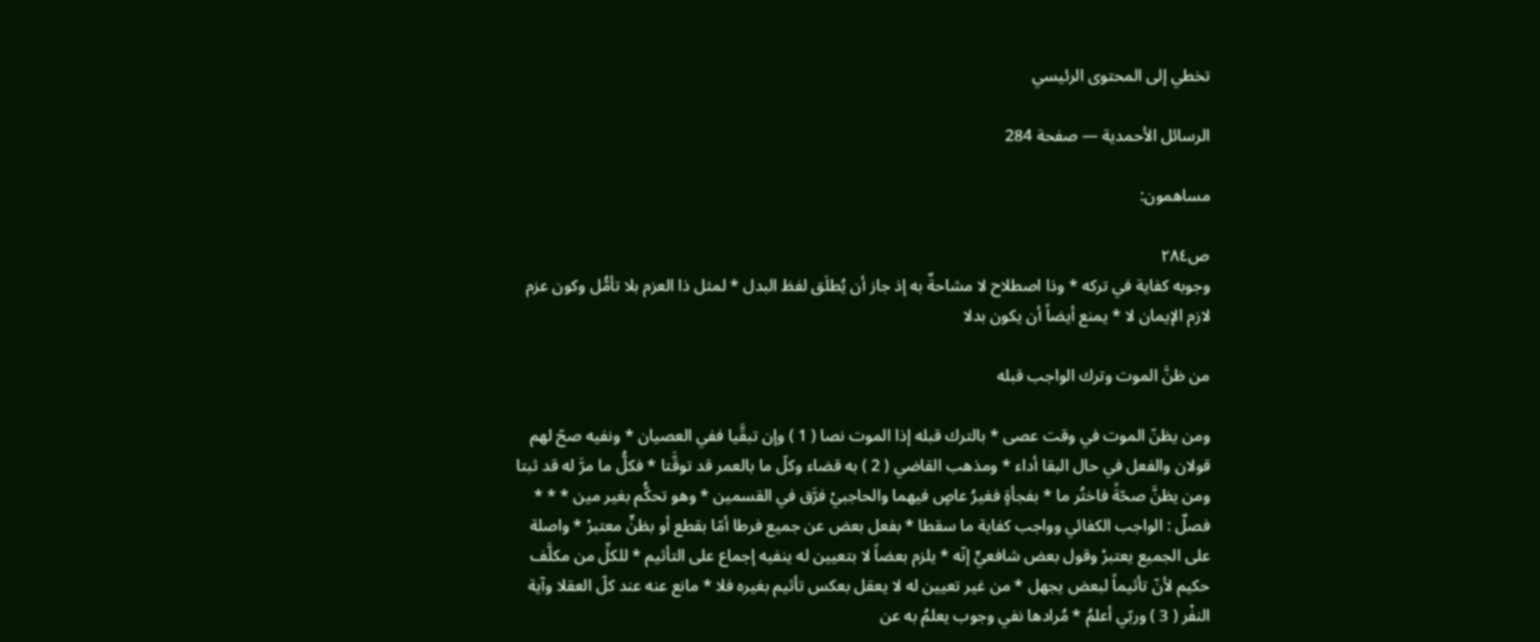تخطي إلى المحتوى الرئيسي

الرسائل الأحمدية — صفحة 284

مساهمون:

ص٢٨٤
وجوبه كفاية في تركه * وذا اصطلاح لا مشاحةٌ به إذ جاز أن يُطلَق لفظ البدل * لمثل ذا العزم بلا تأمُّل وكون عزم لازم الإيمان لا * يمنع أيضاً أن يكون بدلا

من ظنَّ الموت وترك الواجب قبله

ومن يظنّ الموت في وقت عصى * بالترك قبله إذا الموت نصا ( 1 ) وإن تبقَّيا ففي العصيان * ونفيه صحّ لهم قولان والفعل في حال البقا أداء * ومذهب القاضي ( 2 ) به قضاء وكلّ ما بالعمر قد توقَّتا * فكلُّ ما مرَّ له قد ثبتا ومن يظنَّ صحّةً فاختُر ما * بفجأةٍ فغيرُ عاصٍ فيهما والحاجبيْ فرَّق في القسمين * وهو تحكُّم بغير مين * * * فصلٌ : الواجب الكفائي وواجب كفاية ما سقطا * بفعل بعض عن جميع فرطا أمّا بقطع أو بظنٍّ معتبرْ * واصلة على الجميع يعتبرْ وقول بعض شافعيٍّ إنّه * يلزم بعضاً لا بتعيين له ينفيه إجماع على التأثيم * للكلِّ من مكلَّف حكيم لأنّ تأثيماً لبعض يجهل * من غير تعيين له لا يعقل بعكس تأثيم بغيره فلا * مانع عنه عند كلّ العقلا وآية النفْر ( 3 ) وربّي أعلمُ * مُرادها نفي وجوب يعلمُ به عن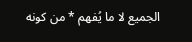الجميع لا ما يُفهم * من كونه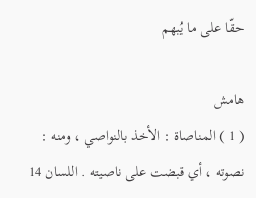حقّا على ما يُبهم

هامش
( 1 ) المناصاة : الأخذ بالنواصي ، ومنه : نصوته ، أي قبضت على ناصيته . اللسان 14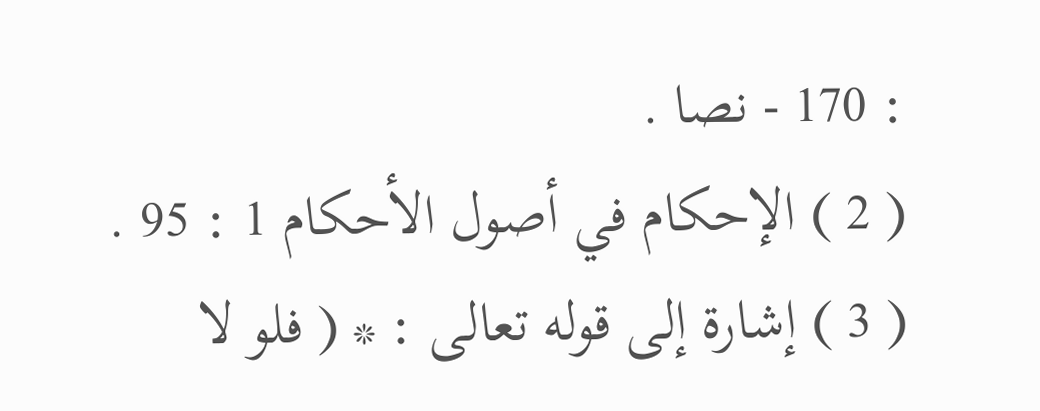: 170 - نصا .
( 2 ) الإحكام في أصول الأحكام 1 : 95 .
( 3 ) إشارة إلى قوله تعالى : * ( فلو لا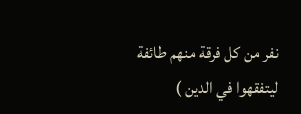نفر من كل فرقة منهم طائفة ليتفقهوا في الدين )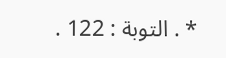* . التوبة : 122 .